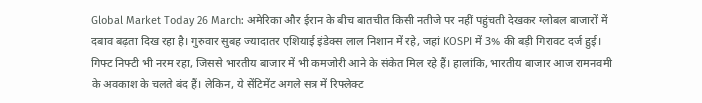Global Market Today 26 March: अमेरिका और ईरान के बीच बातचीत किसी नतीजे पर नहीं पहुंचती देखकर ग्लोबल बाजारों में दबाव बढ़ता दिख रहा है। गुरुवार सुबह ज्यादातर एशियाई इंडेक्स लाल निशान में रहे, जहां KOSPI में 3% की बड़ी गिरावट दर्ज हुई। गिफ्ट निफ्टी भी नरम रहा, जिससे भारतीय बाजार में भी कमजोरी आने के संकेत मिल रहे हैं। हालांकि, भारतीय बाजार आज रामनवमी के अवकाश के चलते बंद हैं। लेकिन, ये सेंटिमेंट अगले सत्र में रिफ्लेक्ट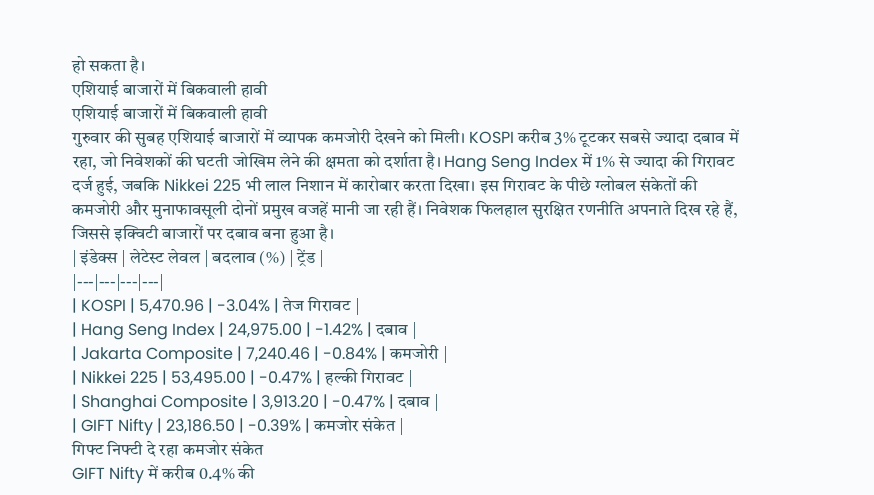हो सकता है।
एशियाई बाजारों में बिकवाली हावी
एशियाई बाजारों में बिकवाली हावी
गुरुवार की सुबह एशियाई बाजारों में व्यापक कमजोरी देखने को मिली। KOSPI करीब 3% टूटकर सबसे ज्यादा दबाव में रहा, जो निवेशकों की घटती जोखिम लेने की क्षमता को दर्शाता है। Hang Seng Index में 1% से ज्यादा की गिरावट दर्ज हुई, जबकि Nikkei 225 भी लाल निशान में कारोबार करता दिखा। इस गिरावट के पीछे ग्लोबल संकेतों की कमजोरी और मुनाफावसूली दोनों प्रमुख वजहें मानी जा रही हैं। निवेशक फिलहाल सुरक्षित रणनीति अपनाते दिख रहे हैं, जिससे इक्विटी बाजारों पर दबाव बना हुआ है।
| इंडेक्स | लेटेस्ट लेवल | बदलाव (%) | ट्रेंड |
|---|---|---|---|
| KOSPI | 5,470.96 | -3.04% | तेज गिरावट |
| Hang Seng Index | 24,975.00 | -1.42% | दबाव |
| Jakarta Composite | 7,240.46 | -0.84% | कमजोरी |
| Nikkei 225 | 53,495.00 | -0.47% | हल्की गिरावट |
| Shanghai Composite | 3,913.20 | -0.47% | दबाव |
| GIFT Nifty | 23,186.50 | -0.39% | कमजोर संकेत |
गिफ्ट निफ्टी दे रहा कमजोर संकेत
GIFT Nifty में करीब 0.4% की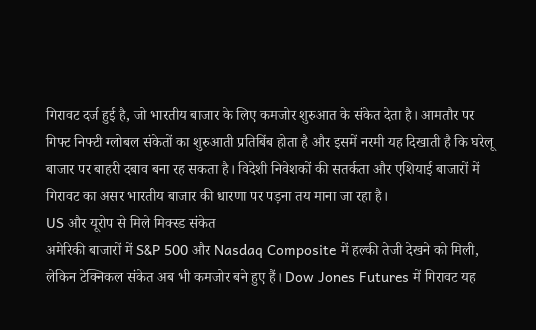गिरावट दर्ज हुई है, जो भारतीय बाजार के लिए कमजोर शुरुआत के संकेत देता है। आमतौर पर गिफ्ट निफ्टी ग्लोबल संकेतों का शुरुआती प्रतिबिंब होता है और इसमें नरमी यह दिखाती है कि घरेलू बाजार पर बाहरी दबाव बना रह सकता है। विदेशी निवेशकों की सतर्कता और एशियाई बाजारों में गिरावट का असर भारतीय बाजार की धारणा पर पड़ना तय माना जा रहा है।
US और यूरोप से मिले मिक्स्ड संकेत
अमेरिकी बाजारों में S&P 500 और Nasdaq Composite में हल्की तेजी देखने को मिली, लेकिन टेक्निकल संकेत अब भी कमजोर बने हुए हैं। Dow Jones Futures में गिरावट यह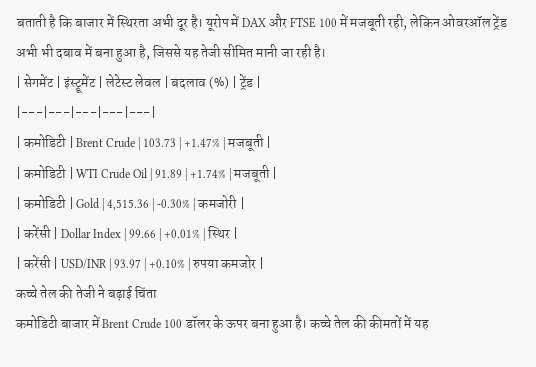बताती है कि बाजार में स्थिरता अभी दूर है। यूरोप में DAX और FTSE 100 में मजबूती रही, लेकिन ओवरऑल ट्रेंड अभी भी दबाव में बना हुआ है, जिससे यह तेजी सीमित मानी जा रही है।
| सेगमेंट | इंस्ट्रूमेंट | लेटेस्ट लेवल | बदलाव (%) | ट्रेंड |
|---|---|---|---|---|
| कमोडिटी | Brent Crude | 103.73 | +1.47% | मजबूती |
| कमोडिटी | WTI Crude Oil | 91.89 | +1.74% | मजबूती |
| कमोडिटी | Gold | 4,515.36 | -0.30% | कमजोरी |
| करेंसी | Dollar Index | 99.66 | +0.01% | स्थिर |
| करेंसी | USD/INR | 93.97 | +0.10% | रुपया कमजोर |
कच्चे तेल की तेजी ने बढ़ाई चिंता
कमोडिटी बाजार में Brent Crude 100 डॉलर के ऊपर बना हुआ है। कच्चे तेल की कीमतों में यह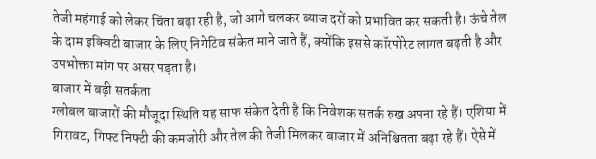तेजी महंगाई को लेकर चिंता बढ़ा रही है, जो आगे चलकर ब्याज दरों को प्रभावित कर सकती है। ऊंचे तेल के दाम इक्विटी बाजार के लिए निगेटिव संकेत माने जाते हैं, क्योंकि इससे कॉरपोरेट लागत बढ़ती है और उपभोक्ता मांग पर असर पड़ता है।
बाजार में बढ़ी सतर्कता
ग्लोबल बाजारों की मौजूदा स्थिति यह साफ संकेत देती है कि निवेशक सतर्क रुख अपना रहे हैं। एशिया में गिरावट, गिफ्ट निफ्टी की कमजोरी और तेल की तेजी मिलकर बाजार में अनिश्चितता बढ़ा रहे हैं। ऐसे में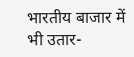भारतीय बाजार में भी उतार-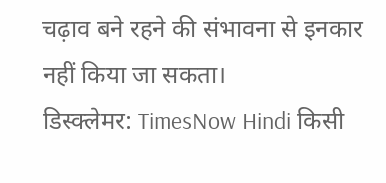चढ़ाव बने रहने की संभावना से इनकार नहीं किया जा सकता।
डिस्क्लेमर: TimesNow Hindi किसी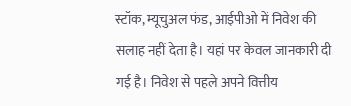स्टॉक, म्यूचुअल फंड, आईपीओ में निवेश की सलाह नहीं देता है। यहां पर केवल जानकारी दी गई है। निवेश से पहले अपने वित्तीय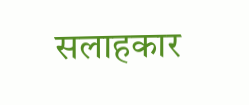सलाहकार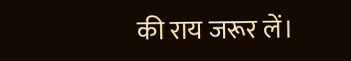की राय जरूर लें।